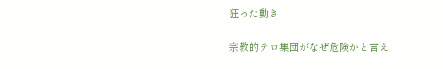狂った動き

宗教的テロ集団がなぜ危険かと言え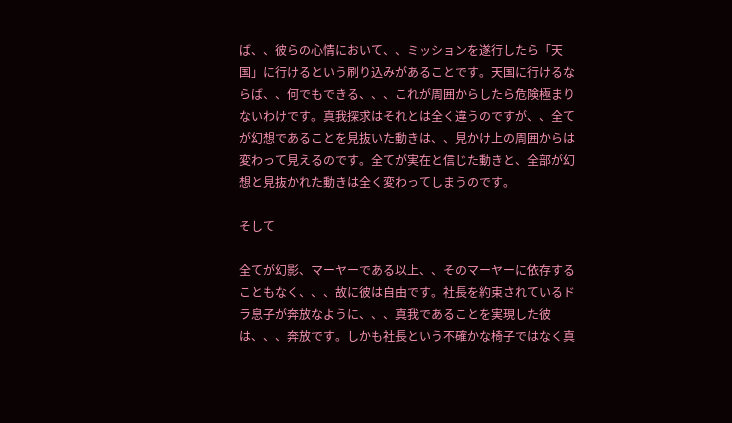ば、、彼らの心情において、、ミッションを遂行したら「天国」に行けるという刷り込みがあることです。天国に行けるならば、、何でもできる、、、これが周囲からしたら危険極まりないわけです。真我探求はそれとは全く違うのですが、、全てが幻想であることを見抜いた動きは、、見かけ上の周囲からは変わって見えるのです。全てが実在と信じた動きと、全部が幻想と見抜かれた動きは全く変わってしまうのです。

そして

全てが幻影、マーヤーである以上、、そのマーヤーに依存することもなく、、、故に彼は自由です。社長を約束されているドラ息子が奔放なように、、、真我であることを実現した彼は、、、奔放です。しかも社長という不確かな椅子ではなく真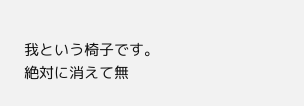我という椅子です。絶対に消えて無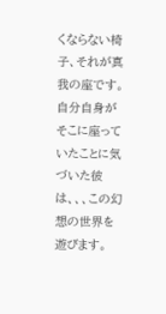くならない椅子、それが真我の座です。自分自身がそこに座っていたことに気づいた彼は、、、この幻想の世界を遊びます。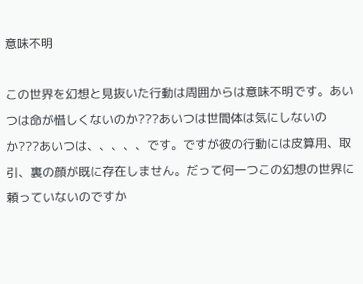意味不明

この世界を幻想と見抜いた行動は周囲からは意味不明です。あいつは命が惜しくないのか???あいつは世間体は気にしないのか???あいつは、、、、、です。ですが彼の行動には皮算用、取引、裏の顔が既に存在しません。だって何一つこの幻想の世界に頼っていないのですか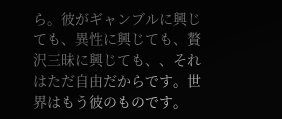ら。彼がギャンブルに興じても、異性に興じても、贅沢三昧に興じても、、それはただ自由だからです。世界はもう彼のものです。